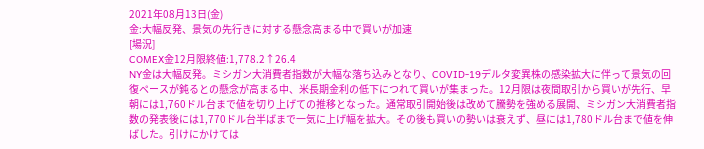2021年08月13日(金)
金:大幅反発、景気の先行きに対する懸念高まる中で買いが加速
[場況]
COMEX金12月限終値:1,778.2↑26.4
NY金は大幅反発。ミシガン大消費者指数が大幅な落ち込みとなり、COVID-19デルタ変異株の感染拡大に伴って景気の回復ペースが鈍るとの懸念が高まる中、米長期金利の低下につれて買いが集まった。12月限は夜間取引から買いが先行、早朝には1,760ドル台まで値を切り上げての推移となった。通常取引開始後は改めて騰勢を強める展開、ミシガン大消費者指数の発表後には1,770ドル台半ばまで一気に上げ幅を拡大。その後も買いの勢いは衰えず、昼には1,780ドル台まで値を伸ばした。引けにかけては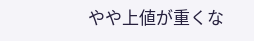やや上値が重くな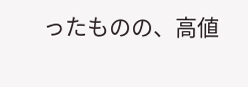ったものの、高値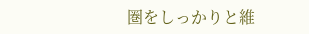圏をしっかりと維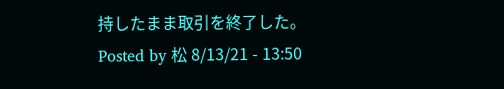持したまま取引を終了した。
Posted by 松 8/13/21 - 13:50